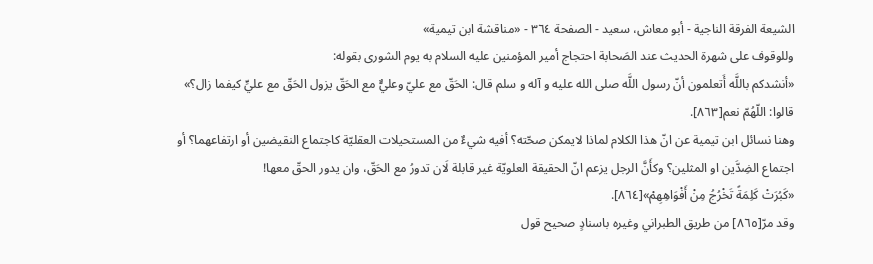الشيعة الفرقة الناجية - أبو معاش، سعيد - الصفحة ٣٦٤ - «مناقشة ابن تيمية»
وللوقوف على شهرة الحديث عند الصَحابة احتجاج أمير المؤمنين عليه السلام به يوم الشورى بقوله:
«أنشدكم باللَّه أَتعلمون أنّ رسول اللَّه صلى الله عليه و آله و سلم قال: الحَقّ مع عليّ وعليٌّ مع الحَقّ يزول الحَقّ مع عليٍّ كيفما زال؟» قالوا: اللّهُمّ نعم[٨٦٣].
وهنا نسائل ابن تيمية عن انّ هذا الكلام لماذا لايمكن صحّته؟ أفيه شيءٌ من المستحيلات العقليّة كاجتماع النقيضين أو ارتفاعهما؟ أو اجتماع الضِدَّين او المثلين؟ وكأَنَّ الرجل يزعم انّ الحقيقة العلويّة غير قابلة لَان تدورُ مع الحَقّ، وان يدور الحقّ معها!
«كَبُرَتْ كَلِمَةً تَخْرُجُ مِنْ أَفْوَاهِهِمْ»[٨٦٤].
وقد مرّ[٨٦٥] من طريق الطبراني وغيره باسنادٍ صحيح قول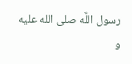رسول اللَّه صلى الله عليه و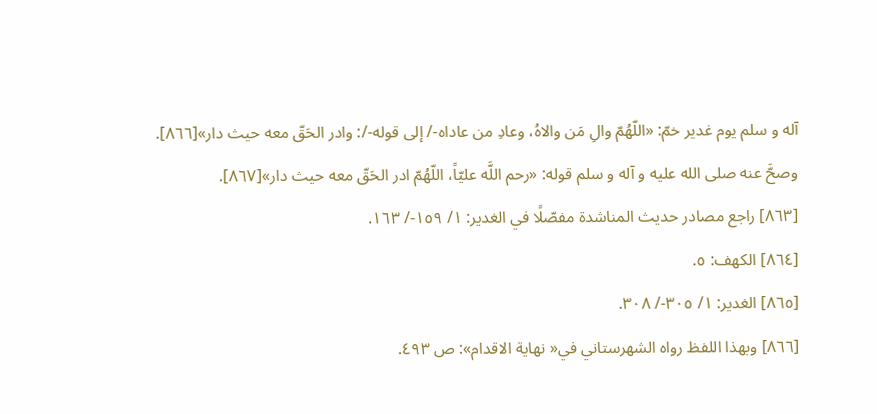آله و سلم يوم غدير خمّ: «اللّهُمّ والِ مَن والاهُ، وعادِ من عاداه-/ إلى قوله-/: وادر الحَقّ معه حيث دار»[٨٦٦].
وصحَّ عنه صلى الله عليه و آله و سلم قوله: «رحم اللَّه عليّاً، اللّهُمّ ادر الحَقّ معه حيث دار»[٨٦٧].
[٨٦٣] راجع مصادر حديث المناشدة مفصّلًا في الغدير: ١/ ١٥٩-/ ١٦٣.
[٨٦٤] الكهف: ٥.
[٨٦٥] الغدير: ١/ ٣٠٥-/ ٣٠٨.
[٨٦٦] وبهذا اللفظ رواه الشهرستاني في« نهاية الاقدام»: ص ٤٩٣.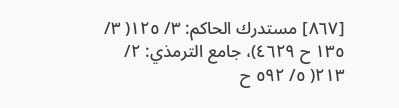[٨٦٧] مستدرك الحاكم: ٣/ ١٢٥( ٣/ ١٣٥ ح ٤٦٢٩)، جامع الترمذي: ٢/ ٢١٣( ٥/ ٥٩٢ ح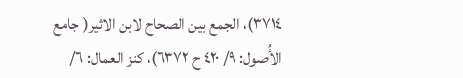٣٧١٤)، الجمع بين الصحاح لابن الاثير( جامع الأُصول: ٩/ ٤٢٠ ح ٦٣٧٢)، كنز العمال: ٦/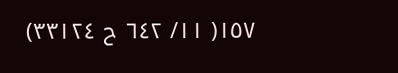١٥٧( ١١/ ٦٤٢ ح ٣٣١٢٤)